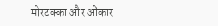मोरटक्का और ओंकार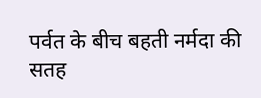पर्वत के बीच बहती नर्मदा की सतह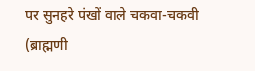पर सुनहरे पंखों वाले चकवा-चकवी (ब्राह्मणी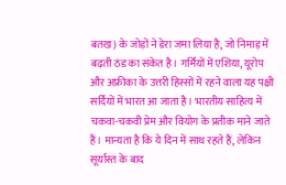बतख) के जोड़ों ने डेरा जमा लिया है, जो निमाड़ में बढ़ती ठंड का संकेत है। गर्मियों में एशिया, यूरोप और अफ्रीका के उत्तरी हिस्सों में रहने वाला यह पक्षी सर्दियों में भारत आ जाता है। भारतीय साहित्य में चकवा-चकवी प्रेम और वियोग के प्रतीक माने जाते हैं। मान्यता है कि ये दिन में साथ रहते हैं, लेकिन सूर्यास्त के बाद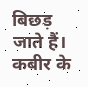बिछड़ जाते हैं। कबीर के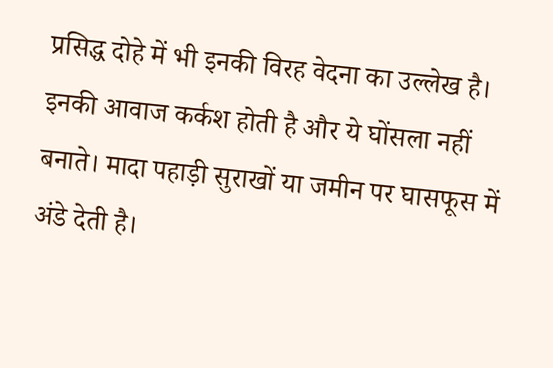प्रसिद्ध दोहे में भी इनकी विरह वेदना का उल्लेख है। इनकी आवाज कर्कश होती है और ये घोंसला नहीं बनाते। मादा पहाड़ी सुराखों या जमीन पर घासफूस में अंडे देती है।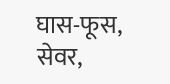घास-फूस, सेवर,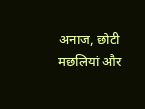अनाज, छोटी मछलियां और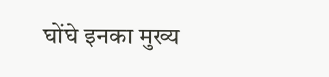घोंघे इनका मुख्य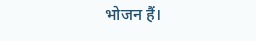भोजन हैं।